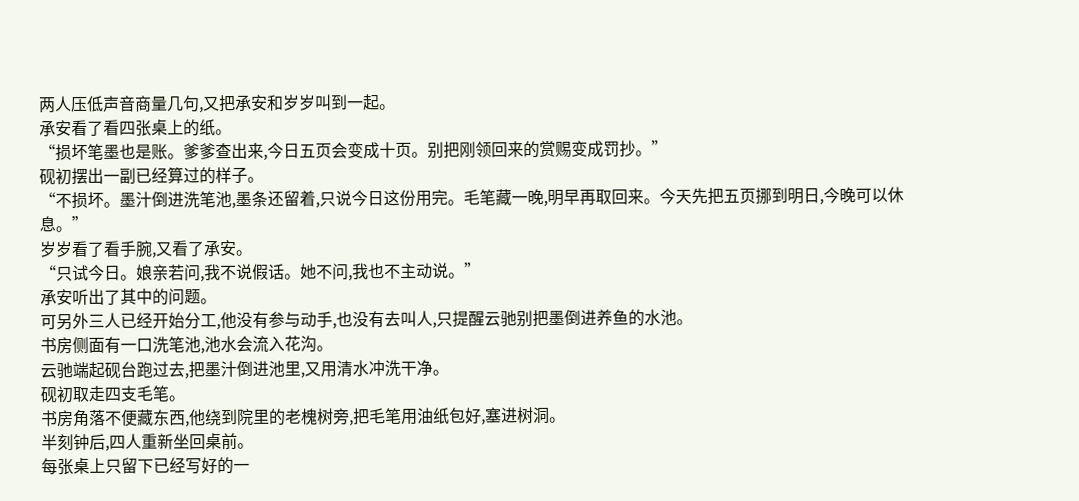两人压低声音商量几句,又把承安和岁岁叫到一起。
承安看了看四张桌上的纸。
“损坏笔墨也是账。爹爹查出来,今日五页会变成十页。别把刚领回来的赏赐变成罚抄。”
砚初摆出一副已经算过的样子。
“不损坏。墨汁倒进洗笔池,墨条还留着,只说今日这份用完。毛笔藏一晚,明早再取回来。今天先把五页挪到明日,今晚可以休息。”
岁岁看了看手腕,又看了承安。
“只试今日。娘亲若问,我不说假话。她不问,我也不主动说。”
承安听出了其中的问题。
可另外三人已经开始分工,他没有参与动手,也没有去叫人,只提醒云驰别把墨倒进养鱼的水池。
书房侧面有一口洗笔池,池水会流入花沟。
云驰端起砚台跑过去,把墨汁倒进池里,又用清水冲洗干净。
砚初取走四支毛笔。
书房角落不便藏东西,他绕到院里的老槐树旁,把毛笔用油纸包好,塞进树洞。
半刻钟后,四人重新坐回桌前。
每张桌上只留下已经写好的一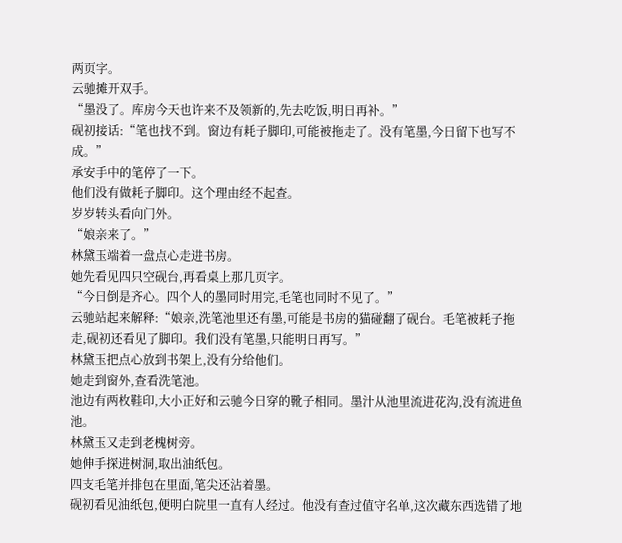两页字。
云驰摊开双手。
“墨没了。库房今天也许来不及领新的,先去吃饭,明日再补。”
砚初接话:“笔也找不到。窗边有耗子脚印,可能被拖走了。没有笔墨,今日留下也写不成。”
承安手中的笔停了一下。
他们没有做耗子脚印。这个理由经不起查。
岁岁转头看向门外。
“娘亲来了。”
林黛玉端着一盘点心走进书房。
她先看见四只空砚台,再看桌上那几页字。
“今日倒是齐心。四个人的墨同时用完,毛笔也同时不见了。”
云驰站起来解释:“娘亲,洗笔池里还有墨,可能是书房的猫碰翻了砚台。毛笔被耗子拖走,砚初还看见了脚印。我们没有笔墨,只能明日再写。”
林黛玉把点心放到书架上,没有分给他们。
她走到窗外,查看洗笔池。
池边有两枚鞋印,大小正好和云驰今日穿的靴子相同。墨汁从池里流进花沟,没有流进鱼池。
林黛玉又走到老槐树旁。
她伸手探进树洞,取出油纸包。
四支毛笔并排包在里面,笔尖还沾着墨。
砚初看见油纸包,便明白院里一直有人经过。他没有查过值守名单,这次藏东西选错了地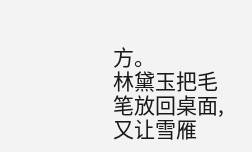方。
林黛玉把毛笔放回桌面,又让雪雁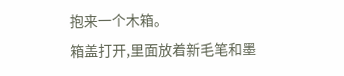抱来一个木箱。
箱盖打开,里面放着新毛笔和墨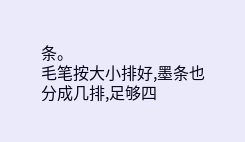条。
毛笔按大小排好,墨条也分成几排,足够四